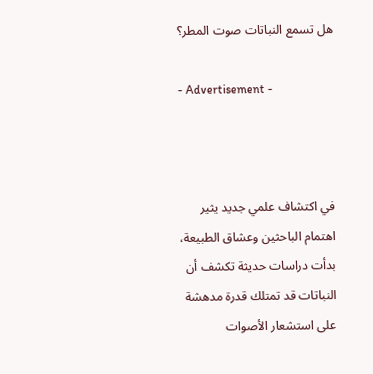هل تسمع النباتات صوت المطر؟

- Advertisement -



في اكتشاف علمي جديد يثير اهتمام الباحثين وعشاق الطبيعة، بدأت دراسات حديثة تكشف أن النباتات قد تمتلك قدرة مدهشة على استشعار الأصوات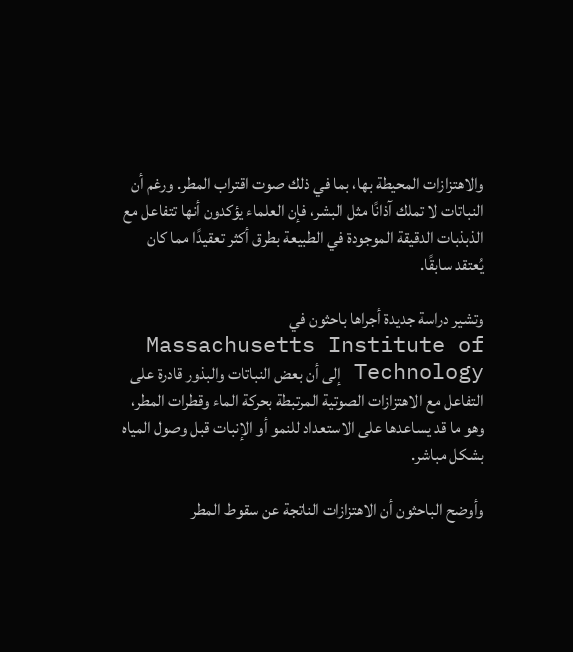والاهتزازات المحيطة بها، بما في ذلك صوت اقتراب المطر. ورغم أن النباتات لا تملك آذانًا مثل البشر، فإن العلماء يؤكدون أنها تتفاعل مع الذبذبات الدقيقة الموجودة في الطبيعة بطرق أكثر تعقيدًا مما كان يُعتقد سابقًا.

وتشير دراسة جديدة أجراها باحثون في Massachusetts Institute of Technology إلى أن بعض النباتات والبذور قادرة على التفاعل مع الاهتزازات الصوتية المرتبطة بحركة الماء وقطرات المطر، وهو ما قد يساعدها على الاستعداد للنمو أو الإنبات قبل وصول المياه بشكل مباشر.

وأوضح الباحثون أن الاهتزازات الناتجة عن سقوط المطر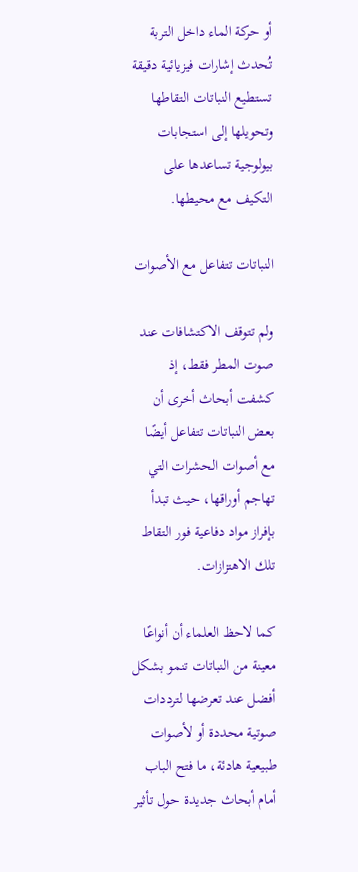أو حركة الماء داخل التربة تُحدث إشارات فيزيائية دقيقة تستطيع النباتات التقاطها وتحويلها إلى استجابات بيولوجية تساعدها على التكيف مع محيطها.

النباتات تتفاعل مع الأصوات

ولم تتوقف الاكتشافات عند صوت المطر فقط، إذ كشفت أبحاث أخرى أن بعض النباتات تتفاعل أيضًا مع أصوات الحشرات التي تهاجم أوراقها، حيث تبدأ بإفراز مواد دفاعية فور التقاط تلك الاهتزازات.

كما لاحظ العلماء أن أنواعًا معينة من النباتات تنمو بشكل أفضل عند تعرضها لترددات صوتية محددة أو لأصوات طبيعية هادئة، ما فتح الباب أمام أبحاث جديدة حول تأثير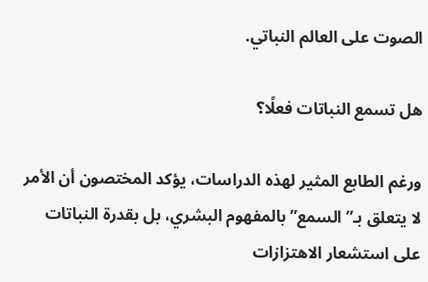الصوت على العالم النباتي.

هل تسمع النباتات فعلًا؟

ورغم الطابع المثير لهذه الدراسات، يؤكد المختصون أن الأمر لا يتعلق بـ”السمع” بالمفهوم البشري، بل بقدرة النباتات على استشعار الاهتزازات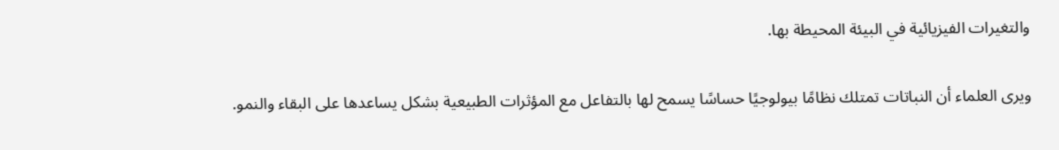والتغيرات الفيزيائية في البيئة المحيطة بها.

ويرى العلماء أن النباتات تمتلك نظامًا بيولوجيًا حساسًا يسمح لها بالتفاعل مع المؤثرات الطبيعية بشكل يساعدها على البقاء والنمو.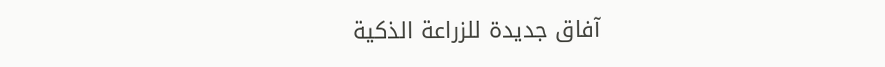آفاق جديدة للزراعة الذكية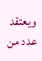ويعتقد عدد من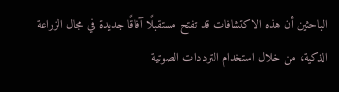الباحثين أن هذه الاكتشافات قد تفتح مستقبلًا آفاقًا جديدة في مجال الزراعة الذكية، من خلال استخدام الترددات الصوتية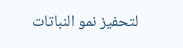لتحفيز نمو النباتات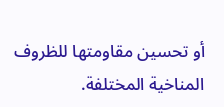أو تحسين مقاومتها للظروف المناخية المختلفة.